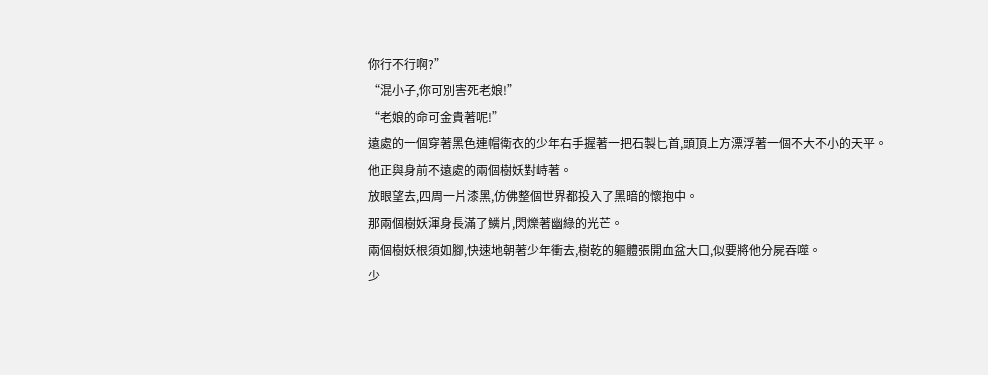你行不行啊?”
“混小子,你可別害死老娘!”
“老娘的命可金貴著呢!”
遠處的一個穿著黑色連帽衛衣的少年右手握著一把石製匕首,頭頂上方漂浮著一個不大不小的天平。
他正與身前不遠處的兩個樹妖對峙著。
放眼望去,四周一片漆黑,仿佛整個世界都投入了黑暗的懷抱中。
那兩個樹妖渾身長滿了鱗片,閃爍著幽綠的光芒。
兩個樹妖根須如腳,快速地朝著少年衝去,樹乾的軀體張開血盆大口,似要將他分屍吞噬。
少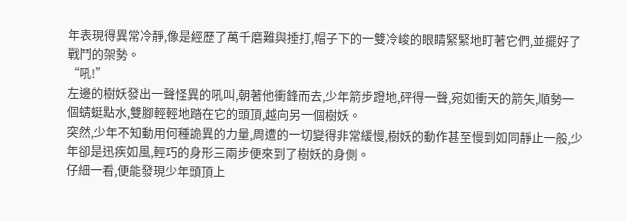年表現得異常冷靜,像是經歷了萬千磨難與捶打,帽子下的一雙冷峻的眼睛緊緊地盯著它們,並擺好了戰鬥的架勢。
“吼!”
左邊的樹妖發出一聲怪異的吼叫,朝著他衝鋒而去,少年箭步蹬地,砰得一聲,宛如衝天的箭矢,順勢一個蜻蜓點水,雙腳輕輕地踏在它的頭頂,越向另一個樹妖。
突然,少年不知動用何種詭異的力量,周遭的一切變得非常緩慢,樹妖的動作甚至慢到如同靜止一般,少年卻是迅疾如風,輕巧的身形三兩步便來到了樹妖的身側。
仔細一看,便能發現少年頭頂上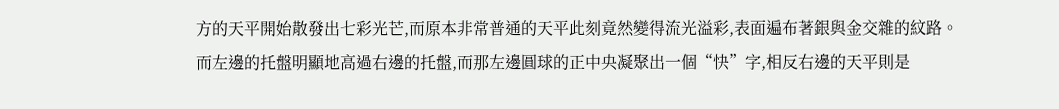方的天平開始散發出七彩光芒,而原本非常普通的天平此刻竟然變得流光溢彩,表面遍布著銀與金交雜的紋路。
而左邊的托盤明顯地高過右邊的托盤,而那左邊圓球的正中央凝聚出一個“快”字,相反右邊的天平則是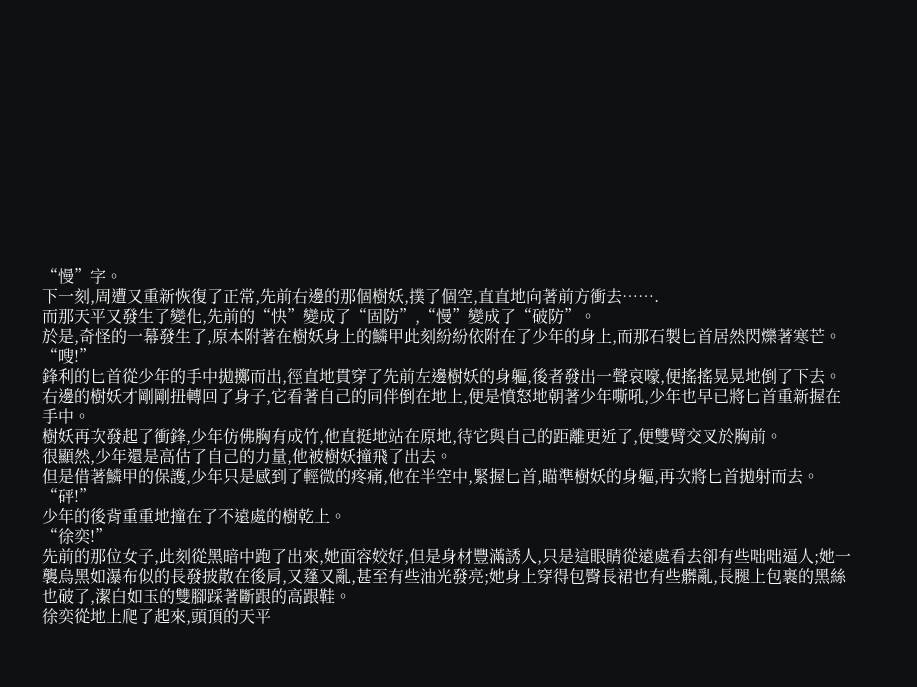“慢”字。
下一刻,周遭又重新恢復了正常,先前右邊的那個樹妖,撲了個空,直直地向著前方衝去…….
而那天平又發生了變化,先前的“快”變成了“固防”,“慢”變成了“破防”。
於是,奇怪的一幕發生了,原本附著在樹妖身上的鱗甲此刻紛紛依附在了少年的身上,而那石製匕首居然閃爍著寒芒。
“嗖!”
鋒利的匕首從少年的手中拋擲而出,徑直地貫穿了先前左邊樹妖的身軀,後者發出一聲哀嚎,便搖搖晃晃地倒了下去。
右邊的樹妖才剛剛扭轉回了身子,它看著自己的同伴倒在地上,便是憤怒地朝著少年嘶吼,少年也早已將匕首重新握在手中。
樹妖再次發起了衝鋒,少年仿佛胸有成竹,他直挺地站在原地,待它與自己的距離更近了,便雙臂交叉於胸前。
很顯然,少年還是高估了自己的力量,他被樹妖撞飛了出去。
但是借著鱗甲的保護,少年只是感到了輕微的疼痛,他在半空中,緊握匕首,瞄準樹妖的身軀,再次將匕首拋射而去。
“砰!”
少年的後背重重地撞在了不遠處的樹乾上。
“徐奕!”
先前的那位女子,此刻從黑暗中跑了出來,她面容姣好,但是身材豐滿誘人,只是這眼睛從遠處看去卻有些咄咄逼人;她一襲烏黑如瀑布似的長發披散在後肩,又蓬又亂,甚至有些油光發亮;她身上穿得包臀長裙也有些髒亂,長腿上包裹的黑絲也破了,潔白如玉的雙腳踩著斷跟的高跟鞋。
徐奕從地上爬了起來,頭頂的天平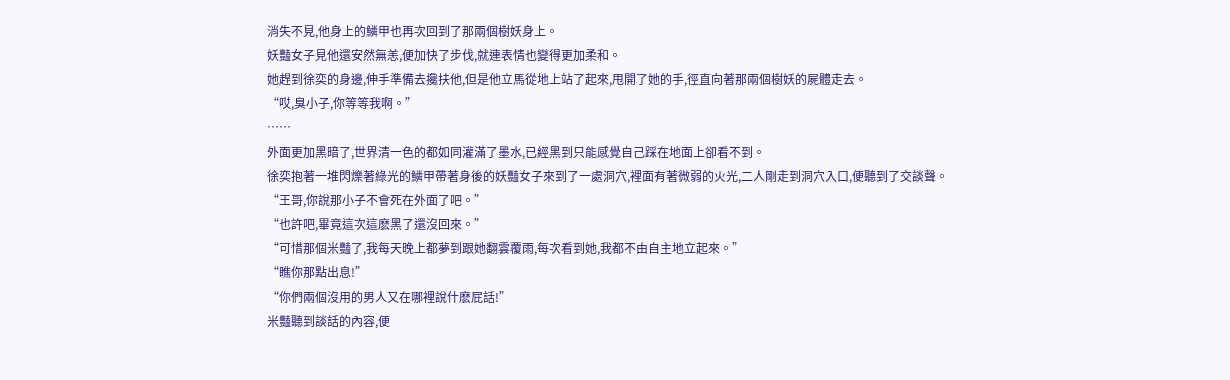消失不見,他身上的鱗甲也再次回到了那兩個樹妖身上。
妖豔女子見他還安然無恙,便加快了步伐,就連表情也變得更加柔和。
她趕到徐奕的身邊,伸手準備去攙扶他,但是他立馬從地上站了起來,甩開了她的手,徑直向著那兩個樹妖的屍體走去。
“哎,臭小子,你等等我啊。”
……
外面更加黑暗了,世界清一色的都如同灌滿了墨水,已經黑到只能感覺自己踩在地面上卻看不到。
徐奕抱著一堆閃爍著綠光的鱗甲帶著身後的妖豔女子來到了一處洞穴,裡面有著微弱的火光,二人剛走到洞穴入口,便聽到了交談聲。
“王哥,你說那小子不會死在外面了吧。”
“也許吧,畢竟這次這麽黑了還沒回來。”
“可惜那個米豔了,我每天晚上都夢到跟她翻雲覆雨,每次看到她,我都不由自主地立起來。”
“瞧你那點出息!”
“你們兩個沒用的男人又在哪裡說什麽屁話!”
米豔聽到談話的內容,便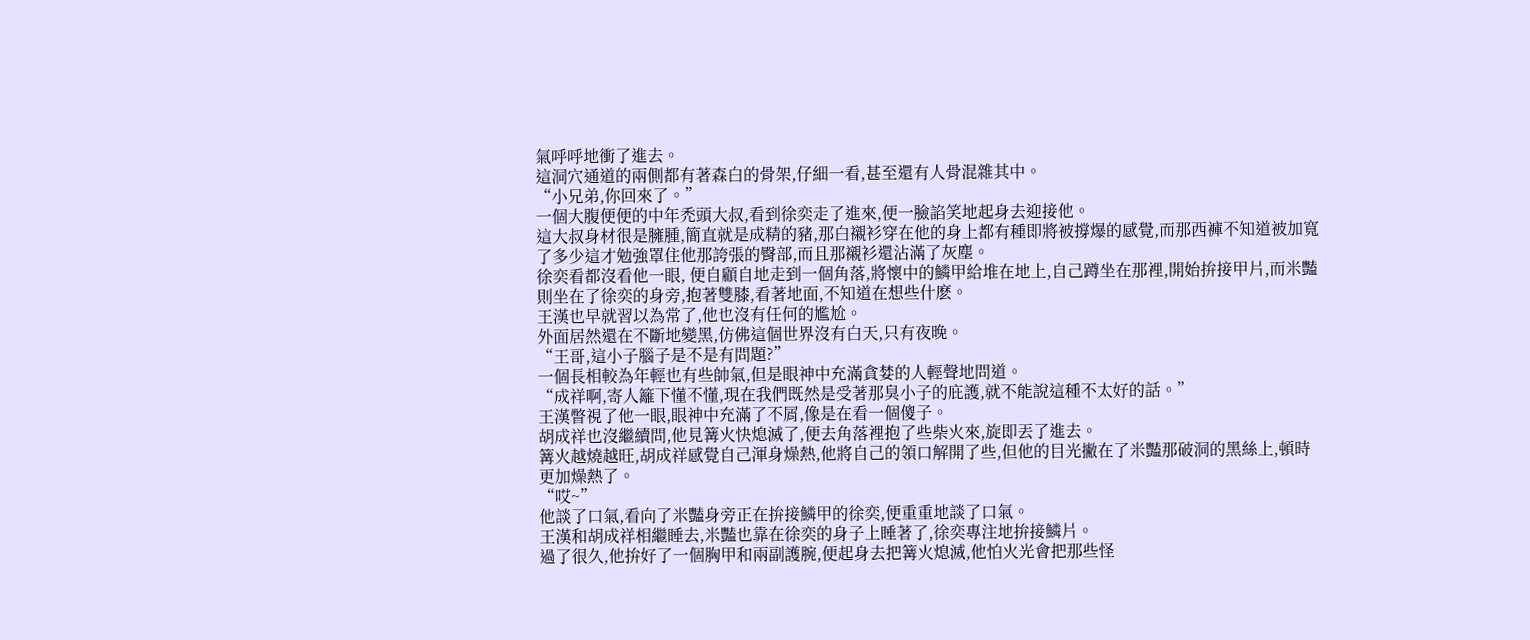氣呼呼地衝了進去。
這洞穴通道的兩側都有著森白的骨架,仔細一看,甚至還有人骨混雜其中。
“小兄弟,你回來了。”
一個大腹便便的中年禿頭大叔,看到徐奕走了進來,便一臉諂笑地起身去迎接他。
這大叔身材很是臃腫,簡直就是成精的豬,那白襯衫穿在他的身上都有種即將被撐爆的感覺,而那西褲不知道被加寬了多少這才勉強罩住他那誇張的臀部,而且那襯衫還沾滿了灰塵。
徐奕看都沒看他一眼, 便自顧自地走到一個角落,將懷中的鱗甲給堆在地上,自己蹲坐在那裡,開始拚接甲片,而米豔則坐在了徐奕的身旁,抱著雙膝,看著地面,不知道在想些什麽。
王漢也早就習以為常了,他也沒有任何的尷尬。
外面居然還在不斷地變黑,仿佛這個世界沒有白天,只有夜晚。
“王哥,這小子腦子是不是有問題?”
一個長相較為年輕也有些帥氣,但是眼神中充滿貪婪的人輕聲地問道。
“成祥啊,寄人籬下懂不懂,現在我們既然是受著那臭小子的庇護,就不能說這種不太好的話。”
王漢瞥視了他一眼,眼神中充滿了不屑,像是在看一個傻子。
胡成祥也沒繼續問,他見篝火快熄滅了,便去角落裡抱了些柴火來,旋即丟了進去。
篝火越燒越旺,胡成祥感覺自己渾身燥熱,他將自己的領口解開了些,但他的目光撇在了米豔那破洞的黑絲上,頓時更加燥熱了。
“哎~”
他談了口氣,看向了米豔身旁正在拚接鱗甲的徐奕,便重重地談了口氣。
王漢和胡成祥相繼睡去,米豔也靠在徐奕的身子上睡著了,徐奕專注地拚接鱗片。
過了很久,他拚好了一個胸甲和兩副護腕,便起身去把篝火熄滅,他怕火光會把那些怪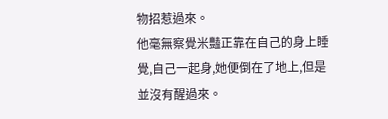物招惹過來。
他毫無察覺米豔正靠在自己的身上睡覺,自己一起身,她便倒在了地上,但是並沒有醒過來。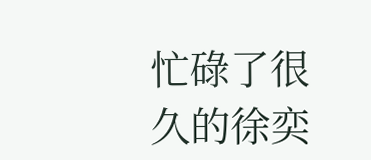忙碌了很久的徐奕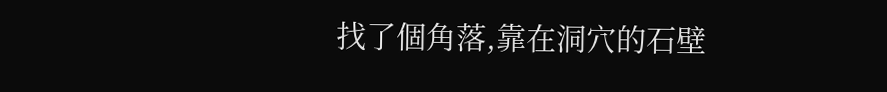找了個角落,靠在洞穴的石壁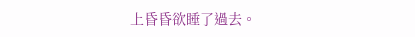上昏昏欲睡了過去。